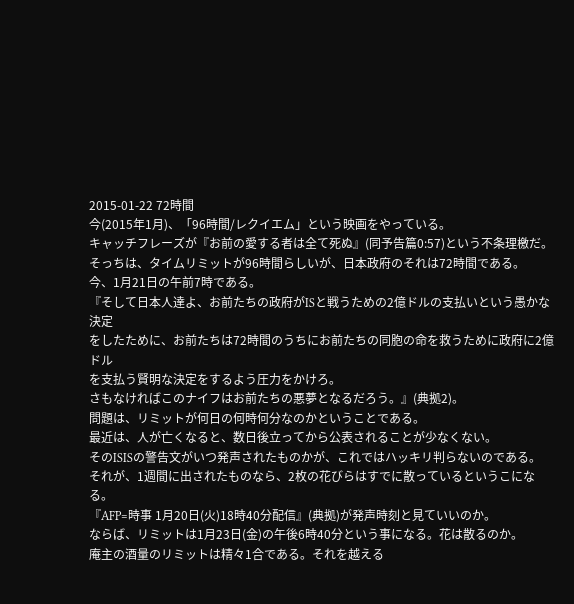2015-01-22 72時間
今(2015年1月)、「96時間/レクイエム」という映画をやっている。
キャッチフレーズが『お前の愛する者は全て死ぬ』(同予告篇0:57)という不条理檄だ。
そっちは、タイムリミットが96時間らしいが、日本政府のそれは72時間である。
今、1月21日の午前7時である。
『そして日本人達よ、お前たちの政府がISと戦うための2億ドルの支払いという愚かな決定
をしたために、お前たちは72時間のうちにお前たちの同胞の命を救うために政府に2億ドル
を支払う賢明な決定をするよう圧力をかけろ。
さもなければこのナイフはお前たちの悪夢となるだろう。』(典拠2)。
問題は、リミットが何日の何時何分なのかということである。
最近は、人が亡くなると、数日後立ってから公表されることが少なくない。
そのISISの警告文がいつ発声されたものかが、これではハッキリ判らないのである。
それが、1週間に出されたものなら、2枚の花びらはすでに散っているというこになる。
『AFP=時事 1月20日(火)18時40分配信』(典拠)が発声時刻と見ていいのか。
ならば、リミットは1月23日(金)の午後6時40分という事になる。花は散るのか。
庵主の酒量のリミットは精々1合である。それを越える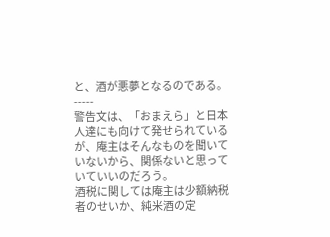と、酒が悪夢となるのである。
-----
警告文は、「おまえら」と日本人達にも向けて発せられているが、庵主はそんなものを聞いて
いないから、関係ないと思っていていいのだろう。
酒税に関しては庵主は少額納税者のせいか、純米酒の定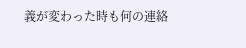義が変わった時も何の連絡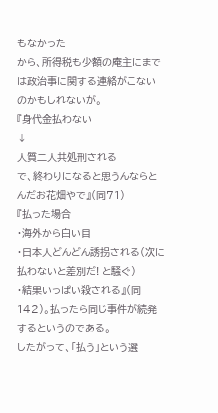もなかった
から、所得税も少額の庵主にまでは政治事に関する連絡がこないのかもしれないが。
『身代金払わない
↓
人質二人共処刑される
で、終わりになると思うんならとんだお花畑やで』(同71)
『払った場合
・海外から白い目
・日本人どんどん誘拐される(次に払わないと差別だ! と騒ぐ)
・結果いっぱい殺される』(同142)。払ったら同じ事件が続発するというのである。
したがって、「払う」という選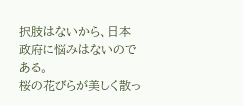択肢はないから、日本政府に悩みはないのである。
桜の花びらが美しく散っ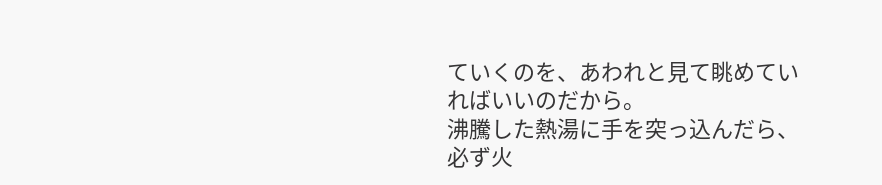ていくのを、あわれと見て眺めていればいいのだから。
沸騰した熱湯に手を突っ込んだら、必ず火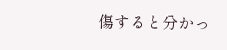傷すると分かっ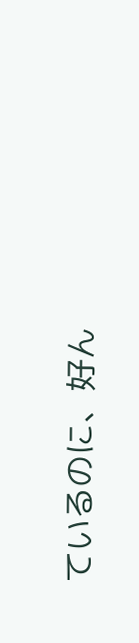ているのに、好ん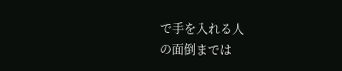で手を入れる人
の面倒までは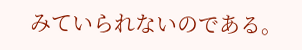みていられないのである。